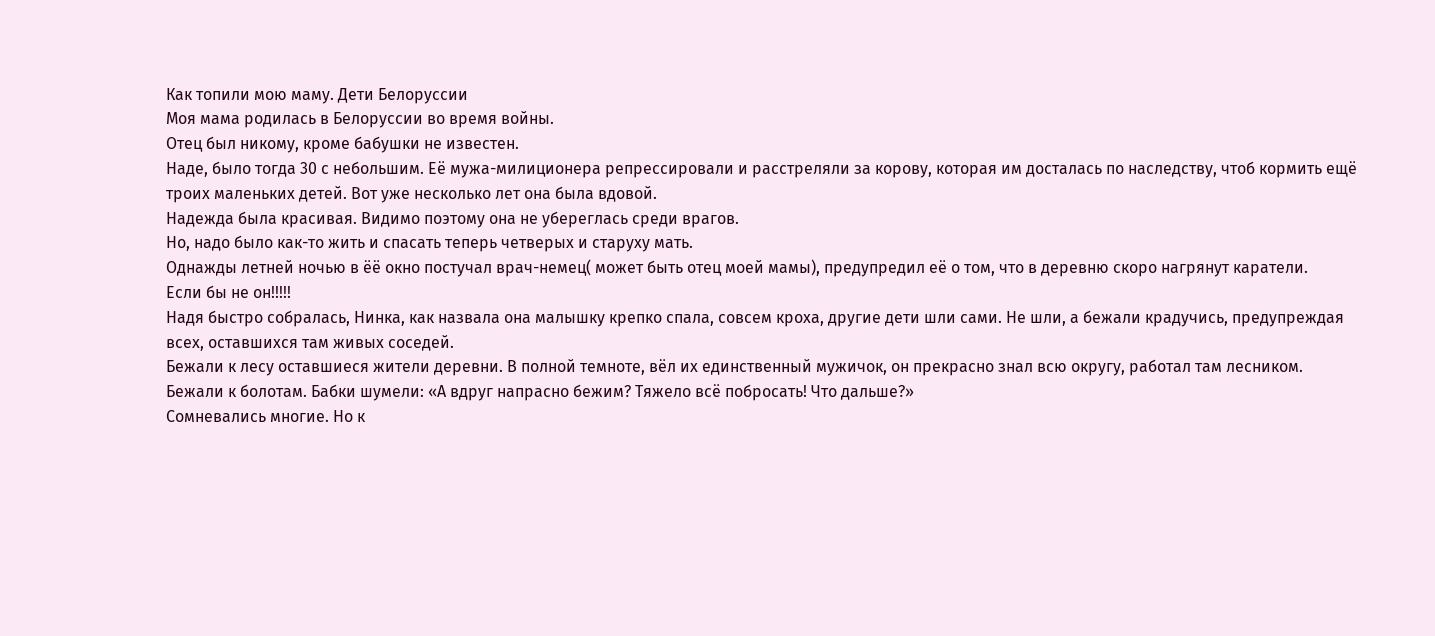Как топили мою маму. Дети Белоруссии
Моя мама родилась в Белоруссии во время войны.
Отец был никому, кроме бабушки не известен.
Наде, было тогда 30 с небольшим. Её мужа-милиционера репрессировали и расстреляли за корову, которая им досталась по наследству, чтоб кормить ещё троих маленьких детей. Вот уже несколько лет она была вдовой.
Надежда была красивая. Видимо поэтому она не убереглась среди врагов.
Но, надо было как-то жить и спасать теперь четверых и старуху мать.
Однажды летней ночью в ёё окно постучал врач-немец( может быть отец моей мамы), предупредил её о том, что в деревню скоро нагрянут каратели.
Если бы не он!!!!!
Надя быстро собралась, Нинка, как назвала она малышку крепко спала, совсем кроха, другие дети шли сами. Не шли, а бежали крадучись, предупреждая всех, оставшихся там живых соседей.
Бежали к лесу оставшиеся жители деревни. В полной темноте, вёл их единственный мужичок, он прекрасно знал всю округу, работал там лесником.
Бежали к болотам. Бабки шумели: «А вдруг напрасно бежим? Тяжело всё побросать! Что дальше?»
Сомневались многие. Но к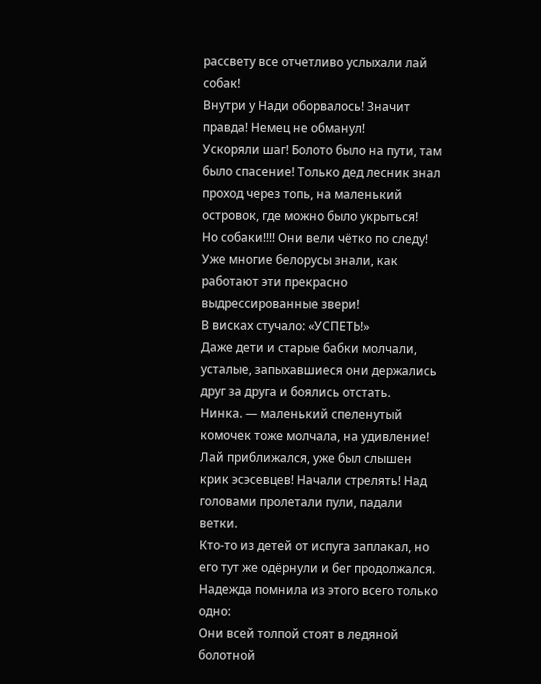рассвету все отчетливо услыхали лай собак!
Внутри у Нади оборвалось! Значит правда! Немец не обманул!
Ускоряли шаг! Болото было на пути, там было спасение! Только дед лесник знал проход через топь, на маленький островок, где можно было укрыться!
Но собаки!!!! Они вели чётко по следу! Уже многие белорусы знали, как работают эти прекрасно выдрессированные звери!
В висках стучало: «УСПЕТЬ!»
Даже дети и старые бабки молчали, усталые, запыхавшиеся они держались друг за друга и боялись отстать.
Нинка. — маленький спеленутый комочек тоже молчала, на удивление!
Лай приближался, уже был слышен крик эсэсевцев! Начали стрелять! Над головами пролетали пули, падали ветки.
Кто-то из детей от испуга заплакал, но его тут же одёрнули и бег продолжался.
Надежда помнила из этого всего только одно:
Они всей толпой стоят в ледяной болотной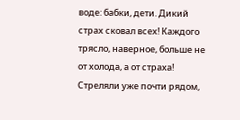воде: бабки, дети. Дикий страх сковал всех! Каждого трясло, наверное, больше не от холода, а от страха! Стреляли уже почти рядом,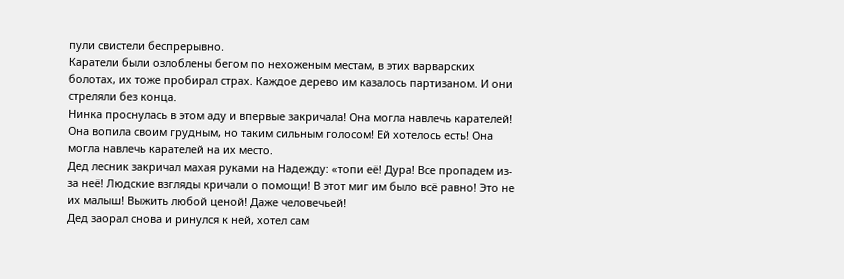пули свистели беспрерывно.
Каратели были озлоблены бегом по нехоженым местам, в этих варварских болотах, их тоже пробирал страх. Каждое дерево им казалось партизаном. И они стреляли без конца.
Нинка проснулась в этом аду и впервые закричала! Она могла навлечь карателей! Она вопила своим грудным, но таким сильным голосом! Ей хотелось есть! Она могла навлечь карателей на их место.
Дед лесник закричал махая руками на Надежду: «топи её! Дура! Все пропадем из-за неё! Людские взгляды кричали о помощи! В этот миг им было всё равно! Это не их малыш! Выжить любой ценой! Даже человечьей!
Дед заорал снова и ринулся к ней, хотел сам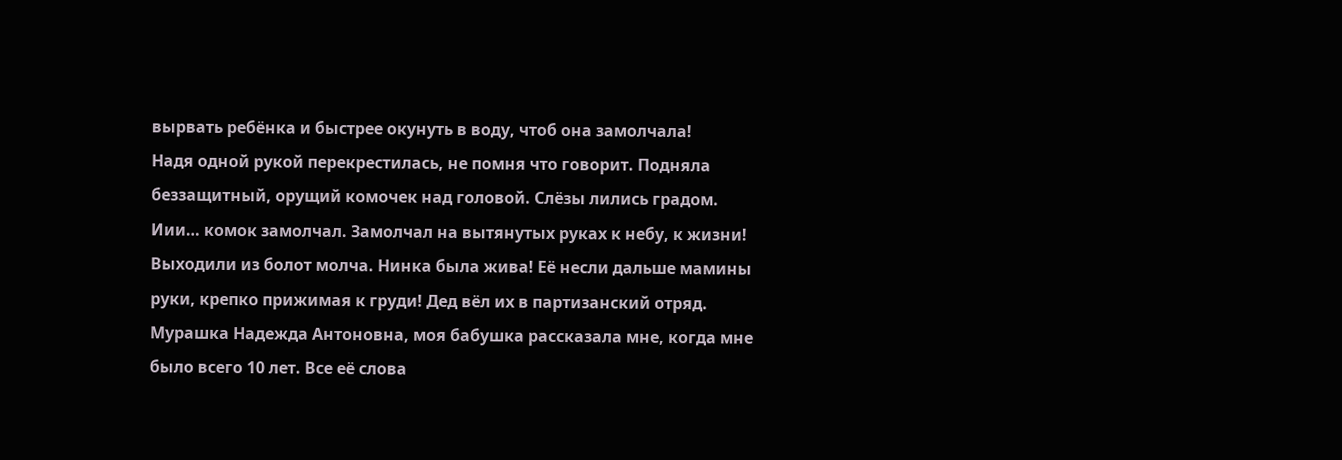вырвать ребёнка и быстрее окунуть в воду, чтоб она замолчала!
Надя одной рукой перекрестилась, не помня что говорит. Подняла беззащитный, орущий комочек над головой. Слёзы лились градом.
Иии… комок замолчал. Замолчал на вытянутых руках к небу, к жизни!
Выходили из болот молча. Нинка была жива! Её несли дальше мамины руки, крепко прижимая к груди! Дед вёл их в партизанский отряд.
Мурашка Надежда Антоновна, моя бабушка рассказала мне, когда мне было всего 10 лет. Все её слова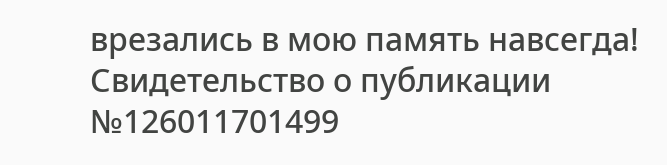врезались в мою память навсегда!
Свидетельство о публикации №126011701499